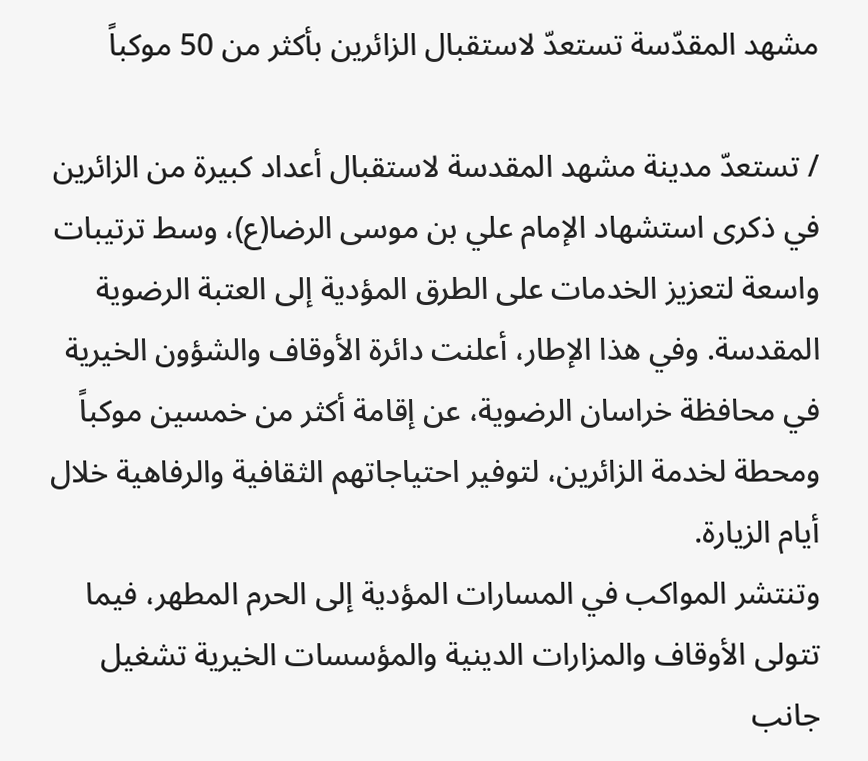مشهد المقدّسة تستعدّ لاستقبال الزائرين بأكثر من 50 موكباً

/ تستعدّ مدينة مشهد المقدسة لاستقبال أعداد كبيرة من الزائرين في ذكرى استشهاد الإمام علي بن موسى الرضا(ع)، وسط ترتيبات واسعة لتعزيز الخدمات على الطرق المؤدية إلى العتبة الرضوية المقدسة. وفي هذا الإطار، أعلنت دائرة الأوقاف والشؤون الخيرية في محافظة خراسان الرضوية، عن إقامة أكثر من خمسين موكباً ومحطة لخدمة الزائرين، لتوفير احتياجاتهم الثقافية والرفاهية خلال أيام الزيارة.
وتنتشر المواكب في المسارات المؤدية إلى الحرم المطهر، فيما تتولى الأوقاف والمزارات الدينية والمؤسسات الخيرية تشغيل جانب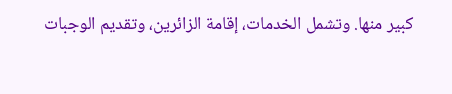كبير منها. وتشمل الخدمات، إقامة الزائرين، وتقديم الوجبات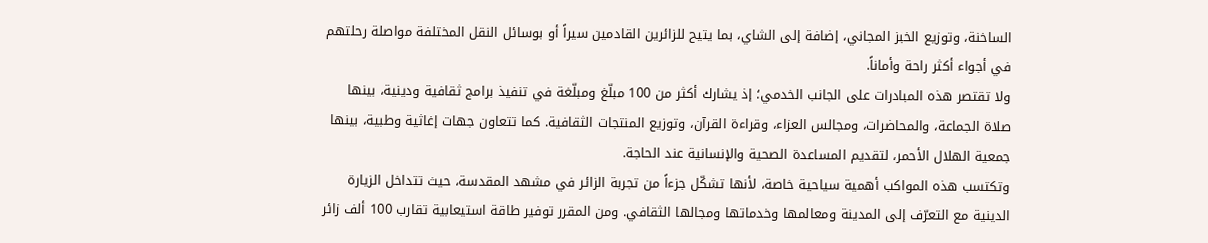الساخنة، وتوزيع الخبز المجاني، إضافة إلى الشاي، بما يتيح للزائرين القادمين سيراً أو بوسائل النقل المختلفة مواصلة رحلتهم في أجواء أكثر راحة وأماناً.
ولا تقتصر هذه المبادرات على الجانب الخدمي؛ إذ يشارك أكثر من 100 مبلّغ ومبلّغة في تنفيذ برامج ثقافية ودينية، بينها صلاة الجماعة، والمحاضرات، ومجالس العزاء، وقراءة القرآن، وتوزيع المنتجات الثقافية. كما تتعاون جهات إغاثية وطبية، بينها جمعية الهلال الأحمر، لتقديم المساعدة الصحية والإنسانية عند الحاجة.
وتكتسب هذه المواكب أهمية سياحية خاصة، لأنها تشكّل جزءاً من تجربة الزائر في مشهد المقدسة، حيث تتداخل الزيارة الدينية مع التعرّف إلى المدينة ومعالمها وخدماتها ومجالها الثقافي. ومن المقرر توفير طاقة استيعابية تقارب 100 ألف زائر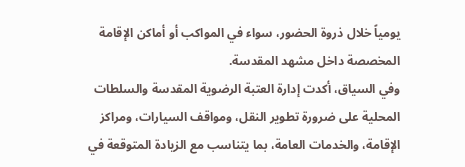يومياً خلال ذروة الحضور، سواء في المواكب أو أماكن الإقامة المخصصة داخل مشهد المقدسة.
وفي السياق، أكدت إدارة العتبة الرضوية المقدسة والسلطات المحلية على ضرورة تطوير النقل، ومواقف السيارات، ومراكز الإقامة، والخدمات العامة، بما يتناسب مع الزيادة المتوقعة في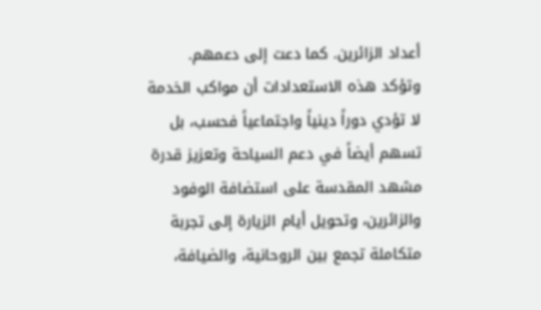أعداد الزائرين. كما دعت إلى دعمهم.
وتؤكد هذه الاستعدادات أن مواكب الخدمة لا تؤدي دوراً دينياً واجتماعياً فحسب، بل تسهم أيضاً في دعم السياحة وتعزيز قدرة مشهد المقدسة على استضافة الوفود والزائرين، وتحويل أيام الزيارة إلى تجربة متكاملة تجمع بين الروحانية، والضيافة،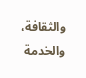والثقافة، والخدمة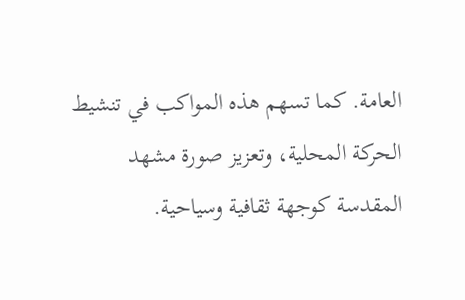العامة. كما تسهم هذه المواكب في تنشيط الحركة المحلية، وتعزيز صورة مشهد  المقدسة كوجهة ثقافية وسياحية.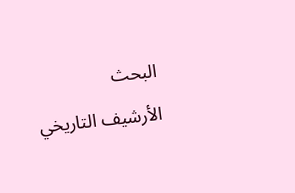البحث
الأرشيف التاريخي